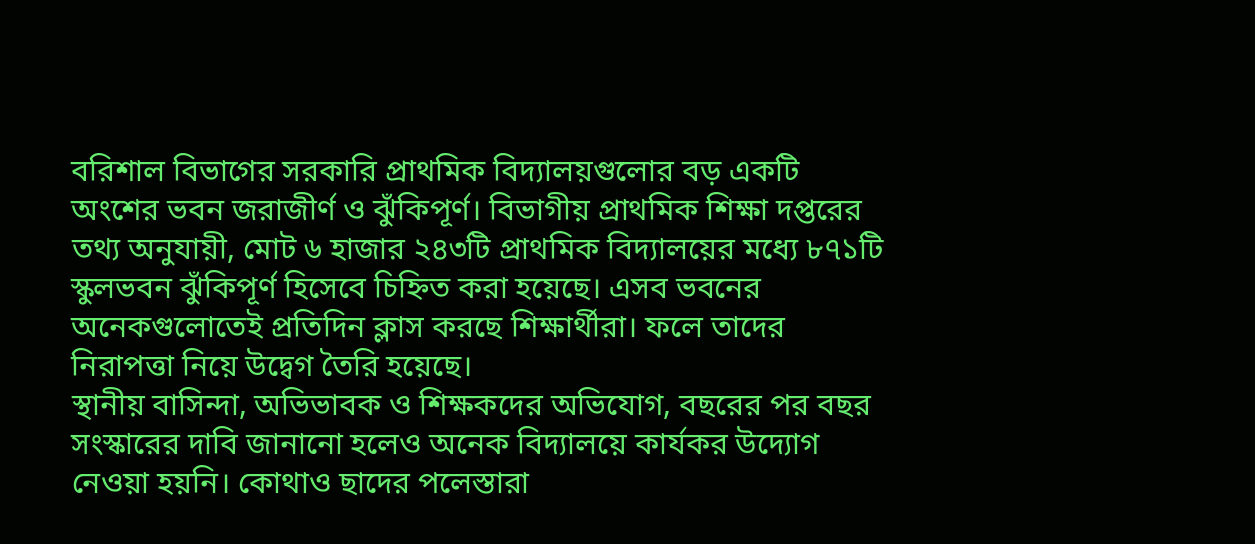বরিশাল বিভাগের সরকারি প্রাথমিক বিদ্যালয়গুলোর বড় একটি অংশের ভবন জরাজীর্ণ ও ঝুঁকিপূর্ণ। বিভাগীয় প্রাথমিক শিক্ষা দপ্তরের তথ্য অনুযায়ী, মোট ৬ হাজার ২৪৩টি প্রাথমিক বিদ্যালয়ের মধ্যে ৮৭১টি স্কুলভবন ঝুঁকিপূর্ণ হিসেবে চিহ্নিত করা হয়েছে। এসব ভবনের অনেকগুলোতেই প্রতিদিন ক্লাস করছে শিক্ষার্থীরা। ফলে তাদের নিরাপত্তা নিয়ে উদ্বেগ তৈরি হয়েছে।
স্থানীয় বাসিন্দা, অভিভাবক ও শিক্ষকদের অভিযোগ, বছরের পর বছর সংস্কারের দাবি জানানো হলেও অনেক বিদ্যালয়ে কার্যকর উদ্যোগ নেওয়া হয়নি। কোথাও ছাদের পলেস্তারা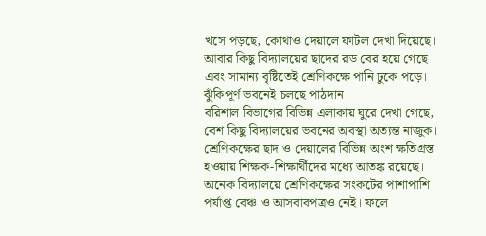খসে পড়ছে, কোথাও দেয়ালে ফাটল দেখা দিয়েছে। আবার কিছু বিদ্যালয়ের ছাদের রড বের হয়ে গেছে এবং সামান্য বৃষ্টিতেই শ্রেণিকক্ষে পানি ঢুকে পড়ে।
ঝুঁকিপূর্ণ ভবনেই চলছে পাঠদান
বরিশাল বিভাগের বিভিন্ন এলাকায় ঘুরে দেখা গেছে, বেশ কিছু বিদ্যালয়ের ভবনের অবস্থা অত্যন্ত নাজুক। শ্রেণিকক্ষের ছাদ ও দেয়ালের বিভিন্ন অংশ ক্ষতিগ্রস্ত হওয়ায় শিক্ষক-শিক্ষার্থীদের মধ্যে আতঙ্ক রয়েছে।
অনেক বিদ্যালয়ে শ্রেণিকক্ষের সংকটের পাশাপাশি পর্যাপ্ত বেঞ্চ ও আসবাবপত্রও নেই। ফলে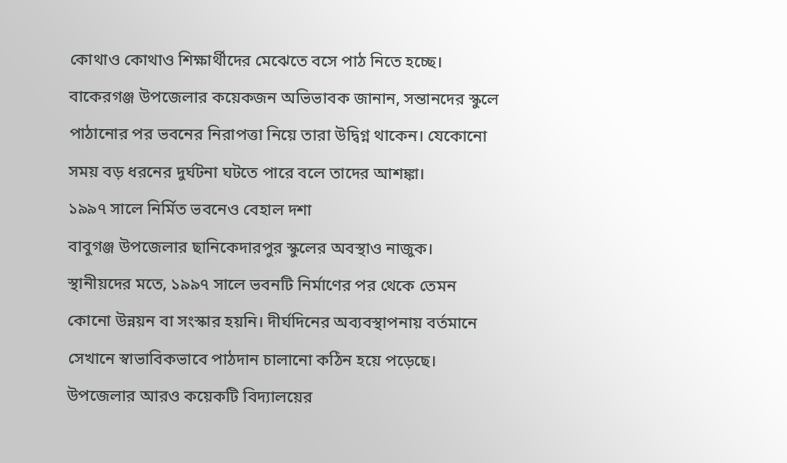কোথাও কোথাও শিক্ষার্থীদের মেঝেতে বসে পাঠ নিতে হচ্ছে।
বাকেরগঞ্জ উপজেলার কয়েকজন অভিভাবক জানান, সন্তানদের স্কুলে পাঠানোর পর ভবনের নিরাপত্তা নিয়ে তারা উদ্বিগ্ন থাকেন। যেকোনো সময় বড় ধরনের দুর্ঘটনা ঘটতে পারে বলে তাদের আশঙ্কা।
১৯৯৭ সালে নির্মিত ভবনেও বেহাল দশা
বাবুগঞ্জ উপজেলার ছানিকেদারপুর স্কুলের অবস্থাও নাজুক। স্থানীয়দের মতে, ১৯৯৭ সালে ভবনটি নির্মাণের পর থেকে তেমন কোনো উন্নয়ন বা সংস্কার হয়নি। দীর্ঘদিনের অব্যবস্থাপনায় বর্তমানে সেখানে স্বাভাবিকভাবে পাঠদান চালানো কঠিন হয়ে পড়েছে।
উপজেলার আরও কয়েকটি বিদ্যালয়ের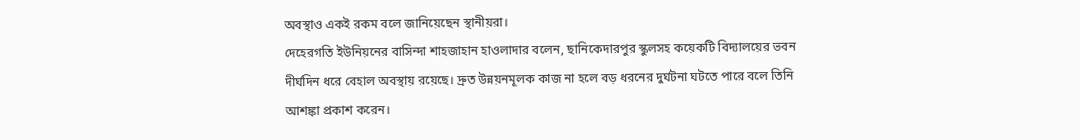অবস্থাও একই রকম বলে জানিয়েছেন স্থানীয়রা।
দেহেরগতি ইউনিয়নের বাসিন্দা শাহজাহান হাওলাদার বলেন, ছানিকেদারপুর স্কুলসহ কয়েকটি বিদ্যালয়ের ভবন দীর্ঘদিন ধরে বেহাল অবস্থায় রয়েছে। দ্রুত উন্নয়নমূলক কাজ না হলে বড় ধরনের দুর্ঘটনা ঘটতে পারে বলে তিনি আশঙ্কা প্রকাশ করেন।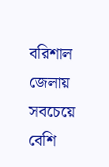বরিশাল জেলায় সবচেয়ে বেশি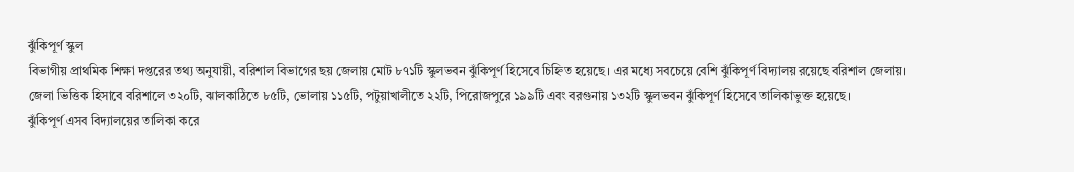ঝুঁকিপূর্ণ স্কুল
বিভাগীয় প্রাথমিক শিক্ষা দপ্তরের তথ্য অনুযায়ী, বরিশাল বিভাগের ছয় জেলায় মোট ৮৭১টি স্কুলভবন ঝুঁকিপূর্ণ হিসেবে চিহ্নিত হয়েছে। এর মধ্যে সবচেয়ে বেশি ঝুঁকিপূর্ণ বিদ্যালয় রয়েছে বরিশাল জেলায়।
জেলা ভিত্তিক হিসাবে বরিশালে ৩২০টি, ঝালকাঠিতে ৮৫টি, ভোলায় ১১৫টি, পটুয়াখালীতে ২২টি, পিরোজপুরে ১৯৯টি এবং বরগুনায় ১৩২টি স্কুলভবন ঝুঁকিপূর্ণ হিসেবে তালিকাভুক্ত হয়েছে।
ঝুঁকিপূর্ণ এসব বিদ্যালয়ের তালিকা করে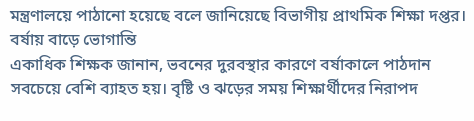মন্ত্রণালয়ে পাঠানো হয়েছে বলে জানিয়েছে বিভাগীয় প্রাথমিক শিক্ষা দপ্তর।
বর্ষায় বাড়ে ভোগান্তি
একাধিক শিক্ষক জানান, ভবনের দুরবস্থার কারণে বর্ষাকালে পাঠদান সবচেয়ে বেশি ব্যাহত হয়। বৃষ্টি ও ঝড়ের সময় শিক্ষার্থীদের নিরাপদ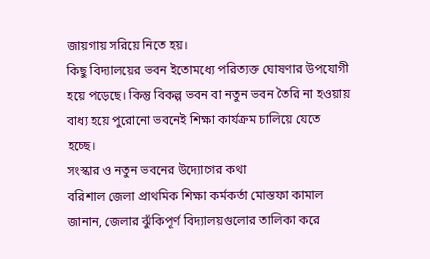জায়গায় সরিয়ে নিতে হয়।
কিছু বিদ্যালয়ের ভবন ইতোমধ্যে পরিত্যক্ত ঘোষণার উপযোগী হয়ে পড়েছে। কিন্তু বিকল্প ভবন বা নতুন ভবন তৈরি না হওয়ায় বাধ্য হয়ে পুরোনো ভবনেই শিক্ষা কার্যক্রম চালিয়ে যেতে হচ্ছে।
সংস্কার ও নতুন ভবনের উদ্যোগের কথা
বরিশাল জেলা প্রাথমিক শিক্ষা কর্মকর্তা মোস্তফা কামাল জানান, জেলার ঝুঁকিপূর্ণ বিদ্যালয়গুলোর তালিকা করে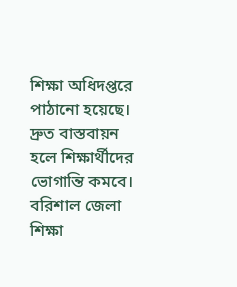শিক্ষা অধিদপ্তরে পাঠানো হয়েছে। দ্রুত বাস্তবায়ন হলে শিক্ষার্থীদের ভোগান্তি কমবে।
বরিশাল জেলা শিক্ষা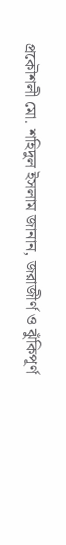প্রকৌশলী মো. শহিদুল ইসলাম জানান, জরাজীর্ণ ও ঝুঁকিপূর্ণ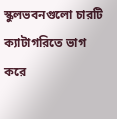স্কুলভবনগুলো চারটি ক্যাটাগরিতে ভাগ করে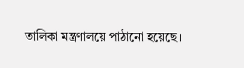তালিকা মন্ত্রণালয়ে পাঠানো হয়েছে।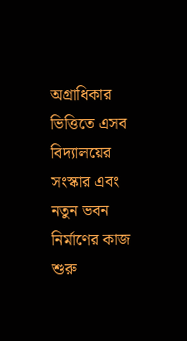অগ্রাধিকার ভিত্তিতে এসব বিদ্যালয়ের সংস্কার এবং নতুন ভবন নির্মাণের কাজ শুরু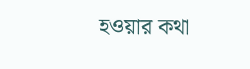হওয়ার কথা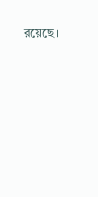রয়েছে।